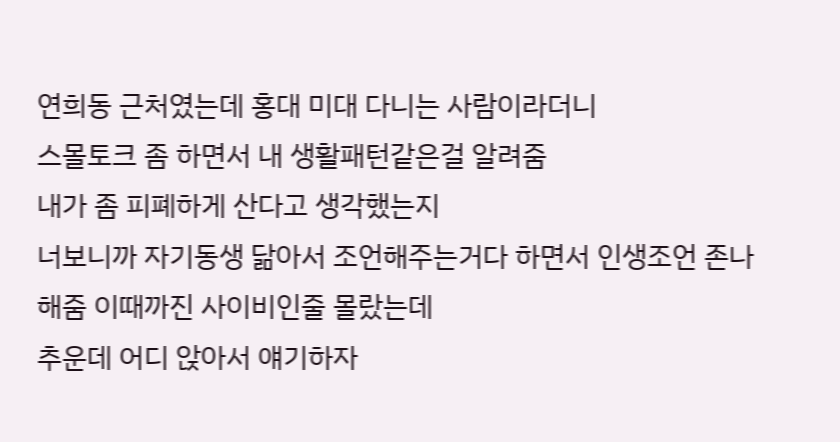연희동 근처였는데 홍대 미대 다니는 사람이라더니
스몰토크 좀 하면서 내 생활패턴같은걸 알려줌
내가 좀 피폐하게 산다고 생각했는지
너보니까 자기동생 닮아서 조언해주는거다 하면서 인생조언 존나 해줌 이때까진 사이비인줄 몰랐는데
추운데 어디 앉아서 얘기하자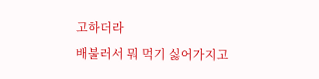고하더라
배불러서 뭐 먹기 싫어가지고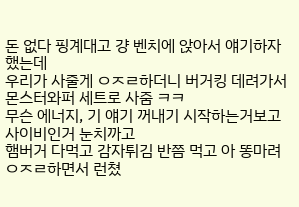돈 없다 핑계대고 걍 벤치에 앉아서 얘기하자 했는데
우리가 사줄게 ㅇㅈㄹ하더니 버거킹 데려가서
몬스터와퍼 세트로 사줌 ㅋㅋ
무슨 에너지, 기 얘기 꺼내기 시작하는거보고 사이비인거 눈치까고
햄버거 다먹고 감자튀김 반쯤 먹고 아 똥마려 ㅇㅈㄹ하면서 런쳤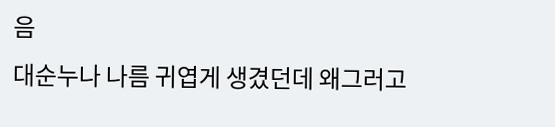음
대순누나 나름 귀엽게 생겼던데 왜그러고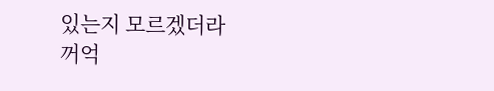있는지 모르겠더라
꺼억